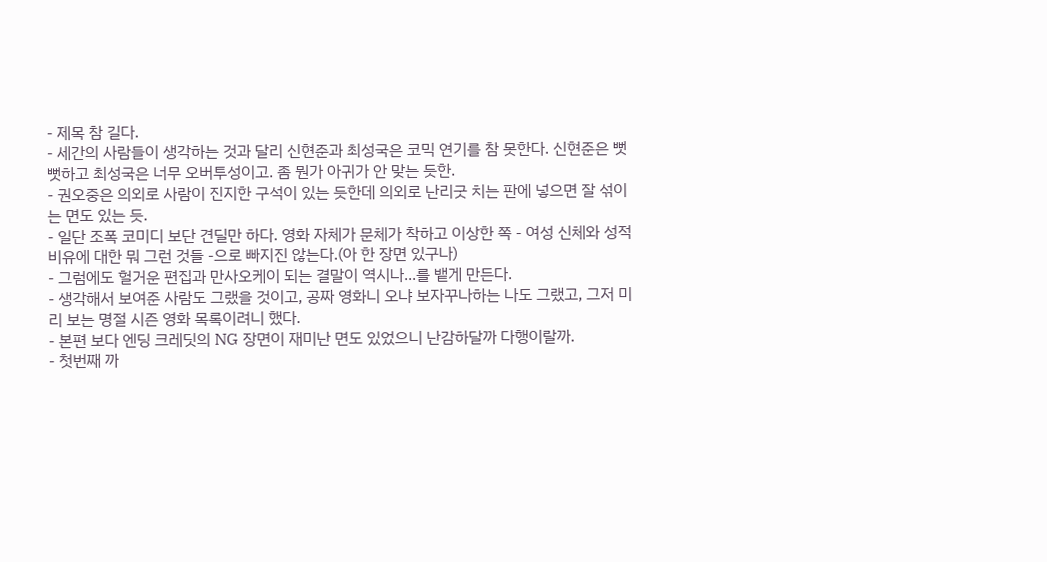- 제목 참 길다.
- 세간의 사람들이 생각하는 것과 달리 신현준과 최성국은 코믹 연기를 참 못한다. 신현준은 뻣뻣하고 최성국은 너무 오버투성이고. 좀 뭔가 아귀가 안 맞는 듯한.
- 권오중은 의외로 사람이 진지한 구석이 있는 듯한데 의외로 난리굿 치는 판에 넣으면 잘 섞이는 면도 있는 듯.
- 일단 조폭 코미디 보단 견딜만 하다. 영화 자체가 문체가 착하고 이상한 쪽 - 여성 신체와 성적 비유에 대한 뭐 그런 것들 -으로 빠지진 않는다.(아 한 장면 있구나)
- 그럼에도 헐거운 편집과 만사오케이 되는 결말이 역시나...를 뱉게 만든다.
- 생각해서 보여준 사람도 그랬을 것이고, 공짜 영화니 오냐 보자꾸나하는 나도 그랬고, 그저 미리 보는 명절 시즌 영화 목록이려니 했다.
- 본편 보다 엔딩 크레딧의 NG 장면이 재미난 면도 있었으니 난감하달까 다행이랄까.
- 첫번째 까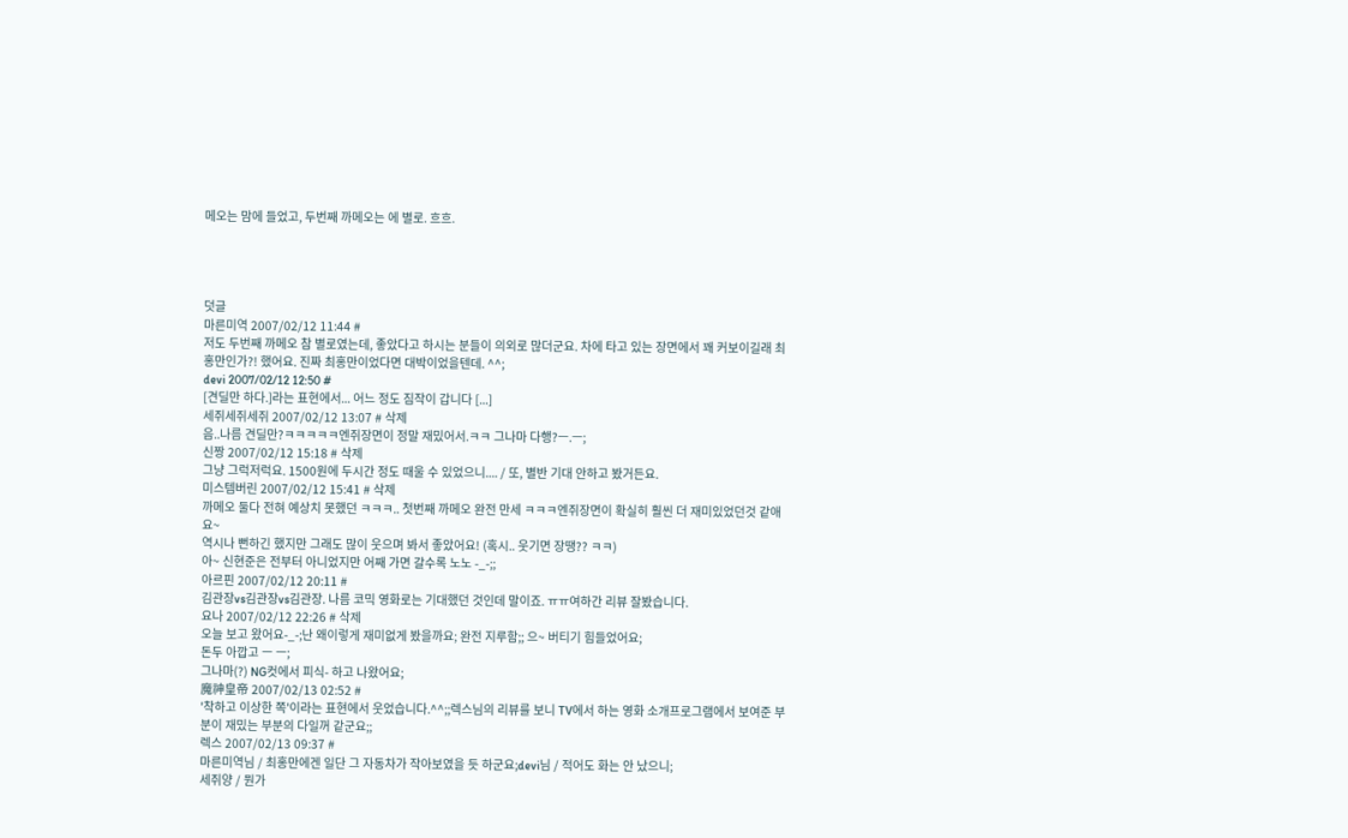메오는 맘에 들었고, 두번째 까메오는 에 별로. 흐흐.




덧글
마른미역 2007/02/12 11:44 #
저도 두번째 까메오 참 별로였는데, 좋았다고 하시는 분들이 의외로 많더군요. 차에 타고 있는 장면에서 꽤 커보이길래 최홍만인가?! 했어요. 진짜 최홍만이었다면 대박이었을텐데. ^^;
devi 2007/02/12 12:50 #
[견딜만 하다.]라는 표현에서... 어느 정도 짐작이 갑니다 [...]
세쥐세쥐세쥐 2007/02/12 13:07 # 삭제
음..나름 견딜만?ㅋㅋㅋㅋㅋ엔쥐장면이 정말 재밌어서.ㅋㅋ 그나마 다행?ㅡ.ㅡ;
신짱 2007/02/12 15:18 # 삭제
그냥 그럭저럭요. 1500원에 두시간 정도 때울 수 있었으니.... / 또, 별반 기대 안하고 봤거든요.
미스템버린 2007/02/12 15:41 # 삭제
까메오 둘다 전혀 예상치 못했던 ㅋㅋㅋ.. 첫번째 까메오 완전 만세 ㅋㅋㅋ엔쥐장면이 확실히 훨씬 더 재미있었던것 같애요~
역시나 뻔하긴 했지만 그래도 많이 웃으며 봐서 좋았어요! (혹시.. 웃기면 장땡?? ㅋㅋ)
아~ 신현준은 전부터 아니었지만 어째 가면 갈수록 노노 -_-;;
아르핀 2007/02/12 20:11 #
김관장vs김관장vs김관장. 나름 코믹 영화로는 기대했던 것인데 말이죠. ㅠㅠ여하간 리뷰 잘봤습니다.
요나 2007/02/12 22:26 # 삭제
오늘 보고 왔어요-_-;난 왜이렇게 재미없게 봤을까요; 완전 지루함;; 으~ 버티기 힘들었어요;
돈두 아깝고 ㅡ ㅡ;
그나마(?) NG컷에서 피식- 하고 나왔어요;
魔神皇帝 2007/02/13 02:52 #
'착하고 이상한 쪽'이라는 표현에서 웃었습니다.^^;;렉스님의 리뷰를 보니 TV에서 하는 영화 소개프로그램에서 보여준 부분이 재밌는 부분의 다일꺼 같군요;;
렉스 2007/02/13 09:37 #
마른미역님 / 최홍만에겐 일단 그 자동차가 작아보였을 듯 하군요;devi님 / 적어도 화는 안 났으니;
세쥐양 / 뭔가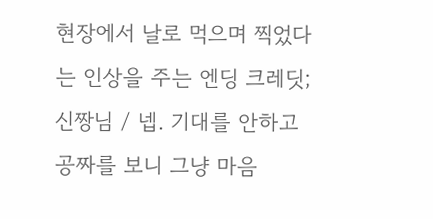현장에서 날로 먹으며 찍었다는 인상을 주는 엔딩 크레딧;
신짱님 / 넵. 기대를 안하고 공짜를 보니 그냥 마음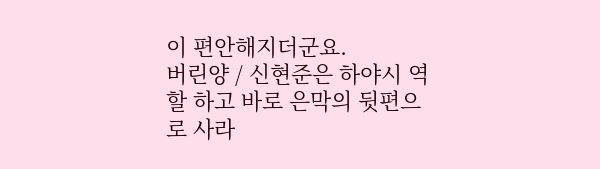이 편안해지더군요.
버린양 / 신현준은 하야시 역할 하고 바로 은막의 뒷편으로 사라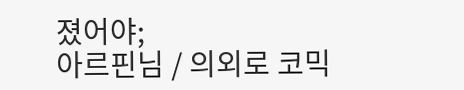졌어야;
아르핀님 / 의외로 코믹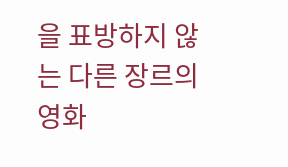을 표방하지 않는 다른 장르의 영화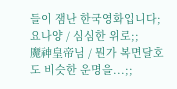들이 잼난 한국영화입니다;
요나양 / 심심한 위로;;
魔神皇帝님 / 뭔가 복면달호도 비슷한 운명을...;;